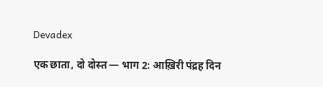Devadex

एक छाता, दो दोस्त — भाग 2: आख़िरी पंद्रह दिन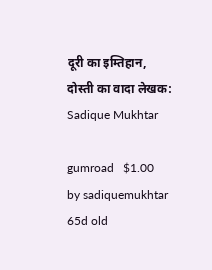दूरी का इम्तिहान, दोस्ती का वादा लेखक: Sadique Mukhtar

gumroad   $1.00   by sadiquemukhtar
65d old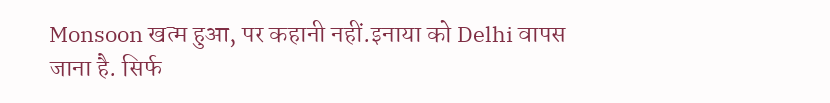Monsoon खत्म हुआ, पर कहानी नहीं.इनाया को Delhi वापस जाना है. सिर्फ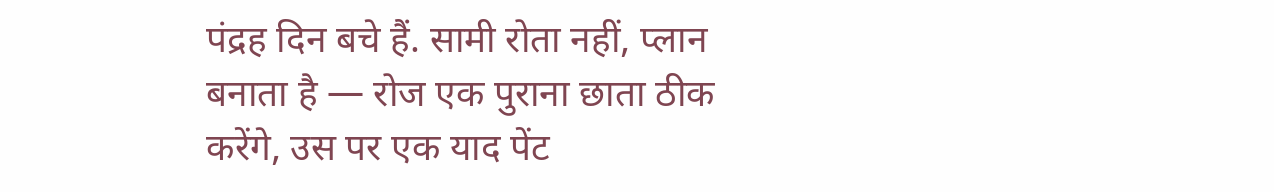पंद्रह दिन बचे हैं. सामी रोता नहीं, प्लान बनाता है — रोज एक पुराना छाता ठीक करेंगे, उस पर एक याद पेंट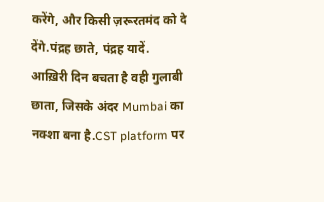करेंगे, और किसी ज़रूरतमंद को दे देंगे.पंद्रह छाते, पंद्रह यादें. आख़िरी दिन बचता है वही गुलाबी छाता, जिसके अंदर Mumbai का नक्शा बना है.CST platform पर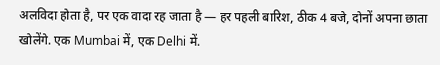अलविदा होता है, पर एक वादा रह जाता है — हर पहली बारिश, ठीक 4 बजे, दोनों अपना छाता खोलेंगे. एक Mumbai में, एक Delhi में.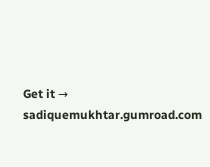Get it → sadiquemukhtar.gumroad.com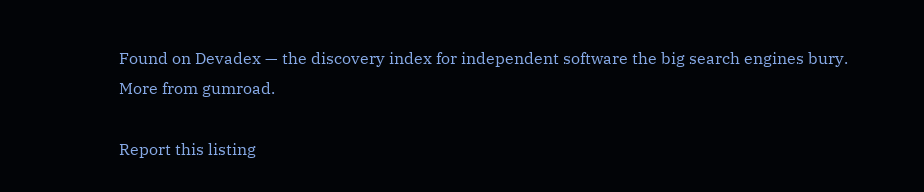Found on Devadex — the discovery index for independent software the big search engines bury. More from gumroad.

Report this listing